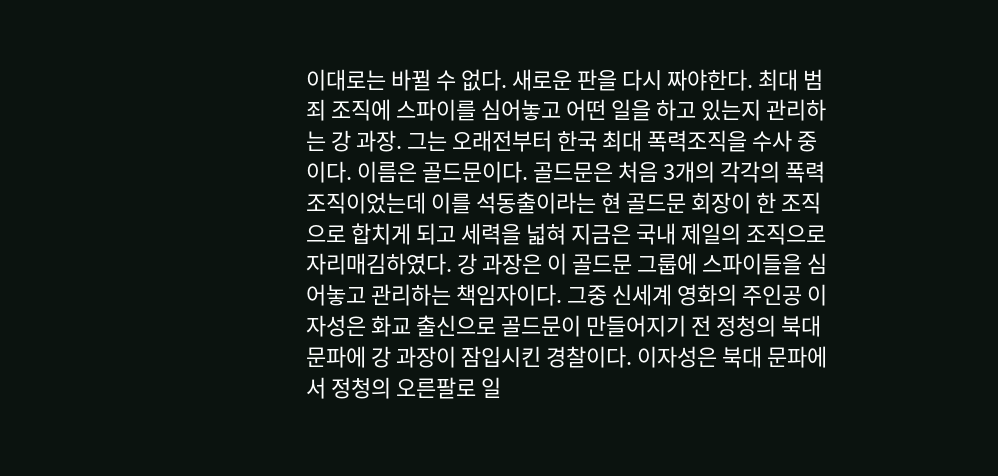이대로는 바뀔 수 없다. 새로운 판을 다시 짜야한다. 최대 범죄 조직에 스파이를 심어놓고 어떤 일을 하고 있는지 관리하는 강 과장. 그는 오래전부터 한국 최대 폭력조직을 수사 중이다. 이름은 골드문이다. 골드문은 처음 3개의 각각의 폭력조직이었는데 이를 석동출이라는 현 골드문 회장이 한 조직으로 합치게 되고 세력을 넓혀 지금은 국내 제일의 조직으로 자리매김하였다. 강 과장은 이 골드문 그룹에 스파이들을 심어놓고 관리하는 책임자이다. 그중 신세계 영화의 주인공 이자성은 화교 출신으로 골드문이 만들어지기 전 정청의 북대 문파에 강 과장이 잠입시킨 경찰이다. 이자성은 북대 문파에서 정청의 오른팔로 일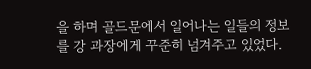을 하며 골드문에서 일어나는 일들의 정보를 강 과장에게 꾸준히 넘겨주고 있었다.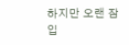하지만 오랜 잠입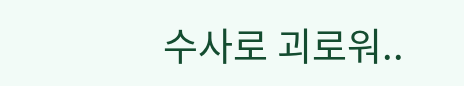수사로 괴로워..